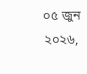০৫ জুন ২০২৬,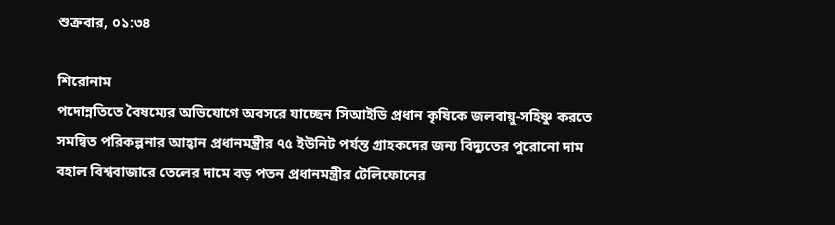শুক্রবার, ০১:৩৪

শিরোনাম
পদোন্নতিতে বৈষম্যের অভিযোগে অবসরে যাচ্ছেন সিআইডি প্রধান কৃষিকে জলবায়ু-সহিষ্ণু করতে সমন্বিত পরিকল্পনার আহ্বান প্রধানমন্ত্রীর ৭৫ ইউনিট পর্যন্ত গ্রাহকদের জন্য বিদ্যুতের পুরোনো দাম বহাল বিশ্ববাজারে তেলের দামে বড় পতন প্রধানমন্ত্রীর টেলিফোনের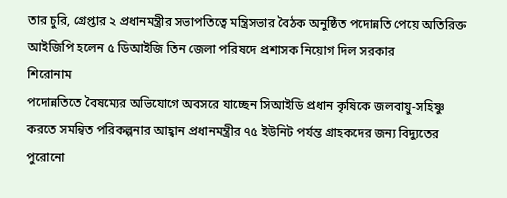তার চুরি, গ্রেপ্তার ২ প্রধানমন্ত্রীর সভাপতিত্বে মন্ত্রিসভার বৈঠক অনুষ্ঠিত পদোন্নতি পেয়ে অতিরিক্ত আইজিপি হলেন ৫ ডিআইজি তিন জেলা পরিষদে প্রশাসক নিয়োগ দিল সরকার
শিরোনাম
পদোন্নতিতে বৈষম্যের অভিযোগে অবসরে যাচ্ছেন সিআইডি প্রধান কৃষিকে জলবায়ু-সহিষ্ণু করতে সমন্বিত পরিকল্পনার আহ্বান প্রধানমন্ত্রীর ৭৫ ইউনিট পর্যন্ত গ্রাহকদের জন্য বিদ্যুতের পুরোনো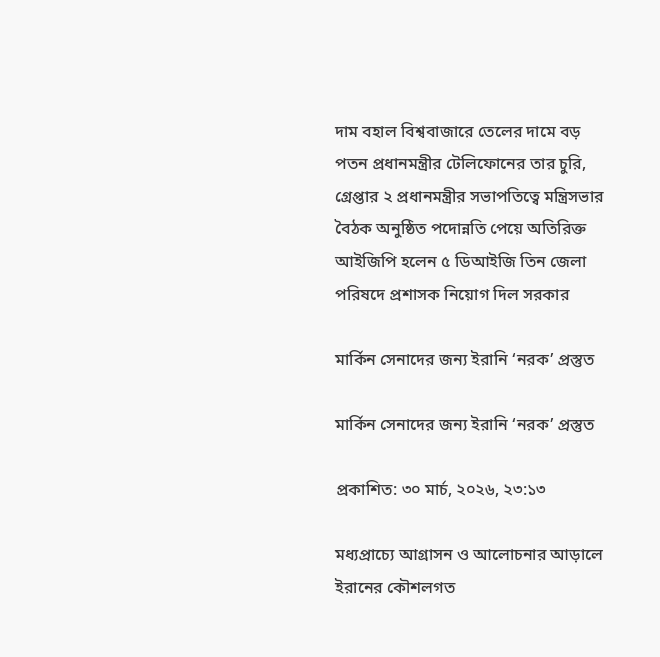দাম বহাল বিশ্ববাজারে তেলের দামে বড় পতন প্রধানমন্ত্রীর টেলিফোনের তার চুরি, গ্রেপ্তার ২ প্রধানমন্ত্রীর সভাপতিত্বে মন্ত্রিসভার বৈঠক অনুষ্ঠিত পদোন্নতি পেয়ে অতিরিক্ত আইজিপি হলেন ৫ ডিআইজি তিন জেলা পরিষদে প্রশাসক নিয়োগ দিল সরকার

মার্কিন সেনাদের জন্য ইরানি ‘নরক’ প্রস্তুত

মার্কিন সেনাদের জন্য ইরানি ‘নরক’ প্রস্তুত

প্রকাশিত: ৩০ মার্চ, ২০২৬, ২৩:১৩

মধ্যপ্রাচ্যে আগ্রাসন ও আলোচনার আড়ালে ইরানের কৌশলগত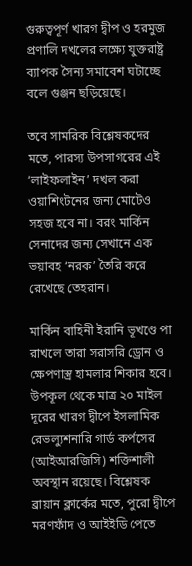গুরুত্বপূর্ণ খারগ দ্বীপ ও হরমুজ প্রণালি দখলের লক্ষ্যে যুক্তরাষ্ট্র ব্যাপক সৈন্য সমাবেশ ঘটাচ্ছে বলে গুঞ্জন ছড়িয়েছে।

তবে সামরিক বিশ্লেষকদের মতে, পারস্য উপসাগরের এই ‘লাইফলাইন’ দখল করা ওয়াশিংটনের জন্য মোটেও সহজ হবে না। বরং মার্কিন সেনাদের জন্য সেখানে এক ভয়াবহ ‘নরক’ তৈরি করে রেখেছে তেহরান।

মার্কিন বাহিনী ইরানি ভূখণ্ডে পা রাখলে তারা সরাসরি ড্রোন ও ক্ষেপণাস্ত্র হামলার শিকার হবে। উপকূল থেকে মাত্র ২০ মাইল দূরের খারগ দ্বীপে ইসলামিক রেভল্যুশনারি গার্ড কর্পসের (আইআরজিসি) শক্তিশালী অবস্থান রয়েছে। বিশ্লেষক ব্রায়ান ক্লার্কের মতে, পুরো দ্বীপে মরণফাঁদ ও আইইডি পেতে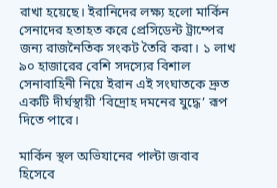রাখা হয়েছে। ইরানিদের লক্ষ্য হলো মার্কিন সেনাদের হতাহত করে প্রেসিডেন্ট ট্রাম্পের জন্য রাজনৈতিক সংকট তৈরি করা। ১ লাখ ৯০ হাজারের বেশি সদস্যের বিশাল সেনাবাহিনী নিয়ে ইরান এই সংঘাতকে দ্রুত একটি দীর্ঘস্থায়ী ‘বিদ্রোহ দমনের যুদ্ধে’ রূপ দিতে পারে।

মার্কিন স্থল অভিযানের পাল্টা জবাব হিসেবে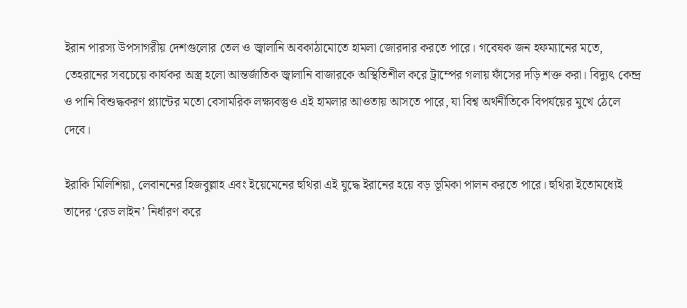ইরান পারস্য উপসাগরীয় দেশগুলোর তেল ও জ্বালানি অবকাঠামোতে হামলা জোরদার করতে পারে। গবেষক জন হফম্যানের মতে, তেহরানের সবচেয়ে কার্যকর অস্ত্র হলো আন্তর্জাতিক জ্বালানি বাজারকে অস্থিতিশীল করে ট্রাম্পের গলায় ফাঁসের দড়ি শক্ত করা। বিদ্যুৎ কেন্দ্র ও পানি বিশুদ্ধকরণ প্ল্যান্টের মতো বেসামরিক লক্ষ্যবস্তুও এই হামলার আওতায় আসতে পারে, যা বিশ্ব অর্থনীতিকে বিপর্যয়ের মুখে ঠেলে দেবে।

ইরাকি মিলিশিয়া, লেবাননের হিজবুল্লাহ এবং ইয়েমেনের হুথিরা এই যুদ্ধে ইরানের হয়ে বড় ভূমিকা পালন করতে পারে। হুথিরা ইতোমধ্যেই তাদের ‘রেড লাইন’ নির্ধারণ করে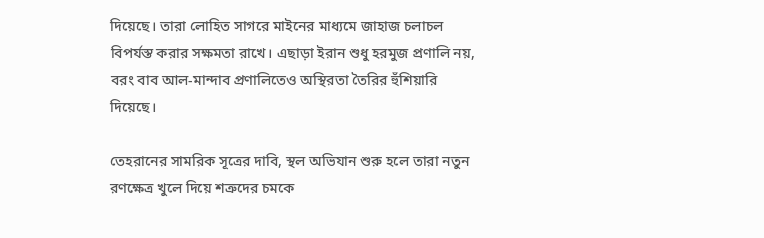দিয়েছে। তারা লোহিত সাগরে মাইনের মাধ্যমে জাহাজ চলাচল বিপর্যস্ত করার সক্ষমতা রাখে। এছাড়া ইরান শুধু হরমুজ প্রণালি নয়, বরং বাব আল-মান্দাব প্রণালিতেও অস্থিরতা তৈরির হুঁশিয়ারি দিয়েছে।

তেহরানের সামরিক সূত্রের দাবি, স্থল অভিযান শুরু হলে তারা নতুন রণক্ষেত্র খুলে দিয়ে শত্রুদের চমকে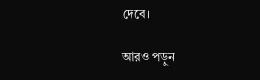দেবে।

আরও পড়ুন